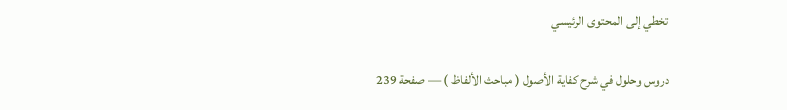تخطي إلى المحتوى الرئيسي

دروس وحلول في شرح كفاية الأصول ( مباحث الألفاظ ) — صفحة 239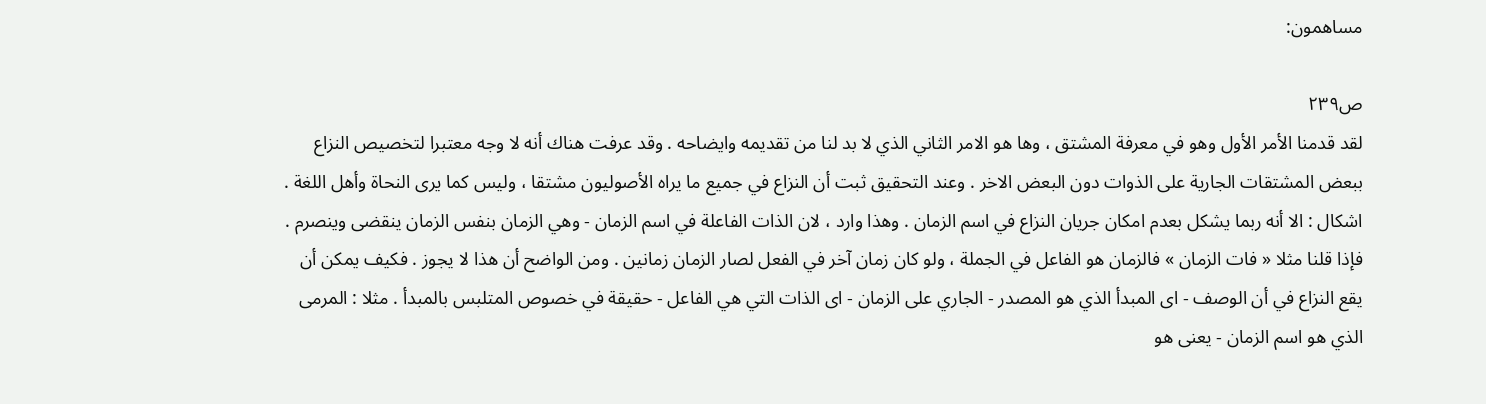مساهمون:

ص٢٣٩
لقد قدمنا الأمر الأول وهو في معرفة المشتق ، وها هو الامر الثاني الذي لا بد لنا من تقديمه وايضاحه . وقد عرفت هناك أنه لا وجه معتبرا لتخصيص النزاع ببعض المشتقات الجارية على الذوات دون البعض الاخر . وعند التحقيق ثبت أن النزاع في جميع ما يراه الأصوليون مشتقا ، وليس كما يرى النحاة وأهل اللغة . اشكال : الا أنه ربما يشكل بعدم امكان جريان النزاع في اسم الزمان . وهذا وارد ، لان الذات الفاعلة في اسم الزمان - وهي الزمان بنفس الزمان ينقضى وينصرم . فإذا قلنا مثلا « فات الزمان » فالزمان هو الفاعل في الجملة ، ولو كان زمان آخر في الفعل لصار الزمان زمانين . ومن الواضح أن هذا لا يجوز . فكيف يمكن أن يقع النزاع في أن الوصف - اى المبدأ الذي هو المصدر - الجاري على الزمان - اى الذات التي هي الفاعل - حقيقة في خصوص المتلبس بالمبدأ . مثلا : المرمى الذي هو اسم الزمان - يعنى هو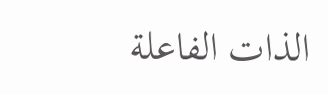الذات الفاعلة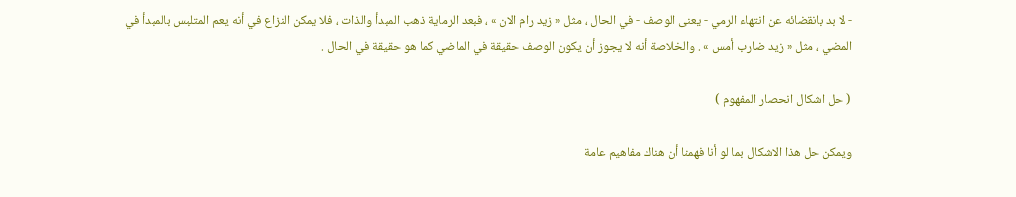- لا بد بانقضائه عن انتهاء الرمي - يعنى الوصف - في الحال ، مثل « زيد رام الان » ، فبعد الرماية ذهب المبدأ والذات ، فلا يمكن النزاع في أنه يعم المتلبس بالمبدأ في المضي ، مثل « زيد ضارب أمس » . والخلاصة أنه لا يجوز أن يكون الوصف حقيقة في الماضي كما هو حقيقة في الحال .

( حل اشكال انحصار المفهوم )

ويمكن حل هذا الاشكال بما لو أنا فهمنا أن هناك مفاهيم عامة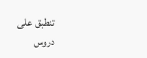تنطبق على
دروس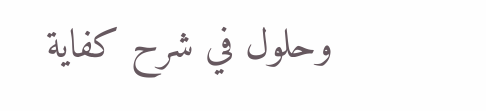وحلول في شرح كفاية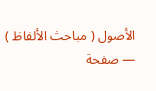الأصول ( مباحث الألفاظ ) — صفحة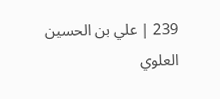239 | علي بن الحسين العلوي